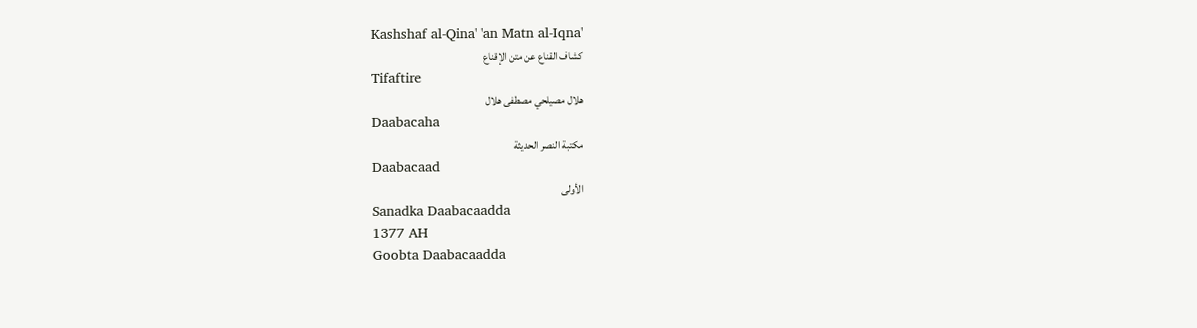Kashshaf al-Qina' 'an Matn al-Iqna'
كشاف القناع عن متن الإقناع
Tifaftire
هلال مصيلحي مصطفى هلال
Daabacaha
مكتبة النصر الحديثة
Daabacaad
الأولى
Sanadka Daabacaadda
1377 AH
Goobta Daabacaadda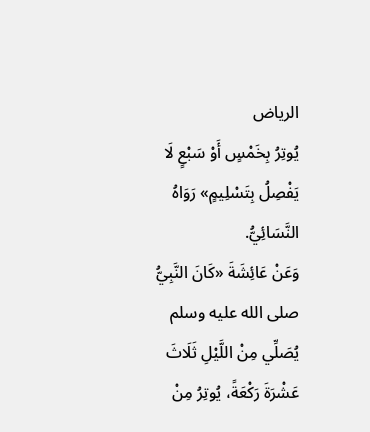الرياض
يُوتِرُ بِخَمْسٍ أَوْ سَبْعٍ لَا يَفْصِلُ بِتَسْلِيمٍ» رَوَاهُ النَّسَائِيُّ.
وَعَنْ عَائِشَةَ «كَانَ النَّبِيُّ صلى الله عليه وسلم يُصَلِّي مِنْ اللَّيْلِ ثَلَاثَ عَشْرَةَ رَكْعَةً، يُوتِرُ مِنْ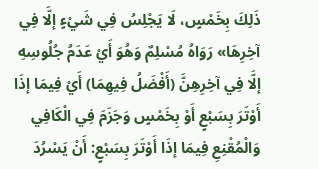ذَلِكَ بِخَمْسٍ، لَا يَجْلِسُ فِي شَيْءٍ إلَّا فِي آخِرِهَا» رَوَاهُ مُسْلِمٌ وَهُوَ أَيْ عَدَمُ جُلُوسِهِ إلَّا فِي آخِرِهِنَّ (أَفْضَلُ فِيهِمَا) أَيْ فِيمَا إذَا أَوْتَرَ بِسَبْعٍ أَوْ بِخَمْسٍ وَجَزَمَ فِي الْكَافِي وَالْمُقْنِعِ فِيمَا إذَا أَوْتَرَ بِسَبْعٍ: أَنْ يَسْرُدَ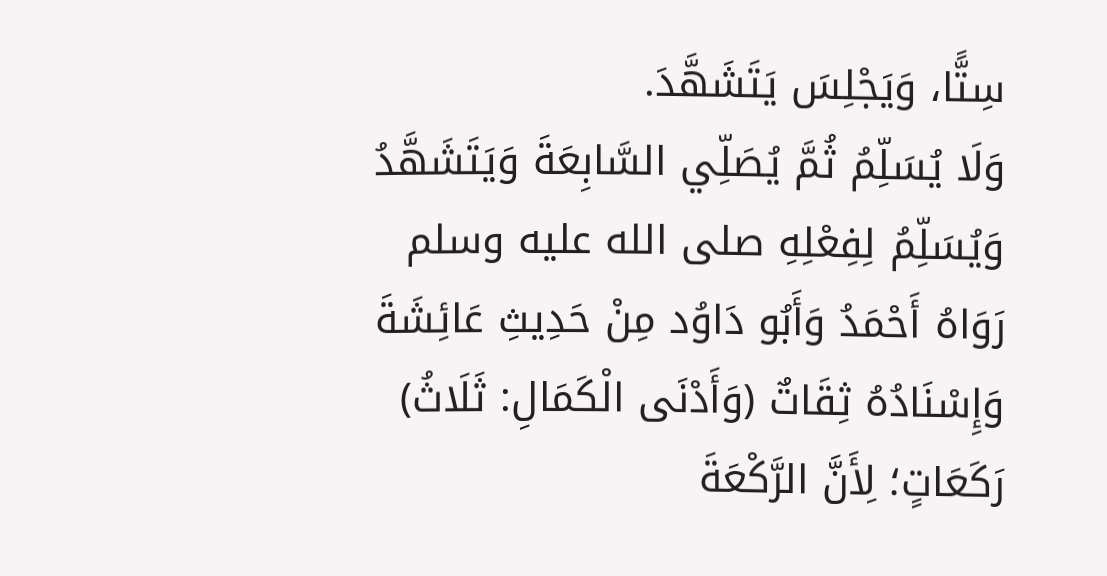سِتًّا، وَيَجْلِسَ يَتَشَهَّدَ.
وَلَا يُسَلِّمُ ثُمَّ يُصَلِّي السَّابِعَةَ وَيَتَشَهَّدُ وَيُسَلِّمُ لِفِعْلِهِ صلى الله عليه وسلم رَوَاهُ أَحْمَدُ وَأَبُو دَاوُد مِنْ حَدِيثِ عَائِشَةَ وَإِسْنَادُهُ ثِقَاتٌ (وَأَدْنَى الْكَمَالِ: ثَلَاثُ) رَكَعَاتٍ؛ لِأَنَّ الرَّكْعَةَ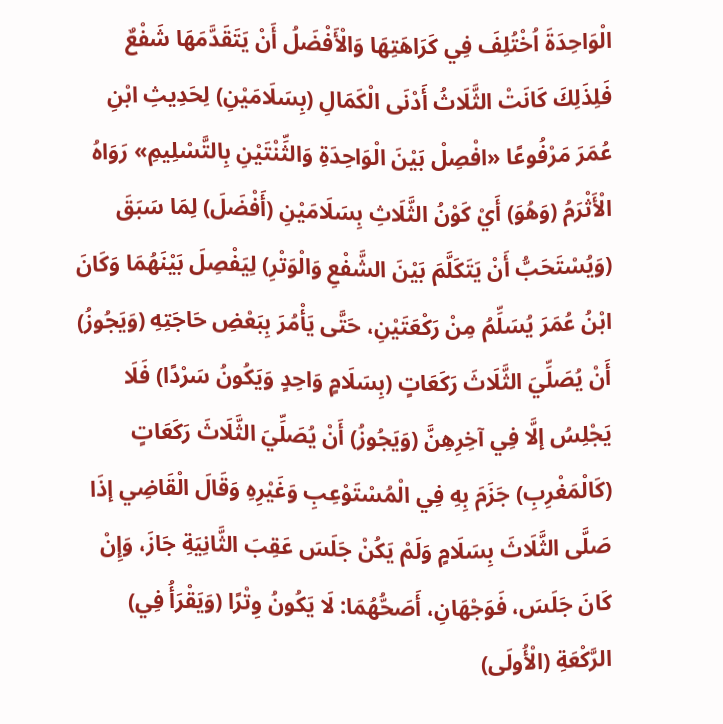الْوَاحِدَةَ اُخْتُلِفَ فِي كَرَاهَتِهَا وَالْأَفْضَلُ أَنْ يَتَقَدَّمَهَا شَفْعٌ فَلِذَلِكَ كَانَتْ الثَّلَاثُ أَدْنَى الْكَمَالِ (بِسَلَامَيْنِ) لِحَدِيثِ ابْنِ عُمَرَ مَرْفُوعًا «افْصِلْ بَيْنَ الْوَاحِدَةِ وَالثِّنْتَيْنِ بِالتَّسْلِيمِ» رَوَاهُ الْأَثْرَمُ (وَهُوَ) أَيْ كَوْنُ الثَّلَاثِ بِسَلَامَيْنِ (أَفْضَلَ) لِمَا سَبَقَ (وَيُسْتَحَبُّ أَنْ يَتَكَلَّمَ بَيْنَ الشَّفْعِ وَالْوَتْرِ) لِيَفْصِلَ بَيْنَهُمَا وَكَانَ ابْنُ عُمَرَ يُسَلِّمُ مِنْ رَكْعَتَيْنِ، حَتَّى يَأْمُرَ بِبَعْضِ حَاجَتِهِ (وَيَجُوزُ) أَنْ يُصَلِّيَ الثَّلَاثَ رَكَعَاتٍ (بِسَلَامٍ وَاحِدٍ وَيَكُونُ سَرْدًا) فَلَا يَجْلِسُ إلَّا فِي آخِرِهِنَّ (وَيَجُوزُ) أَنْ يُصَلِّيَ الثَّلَاثَ رَكَعَاتٍ (كَالْمَغْرِبِ) جَزَمَ بِهِ فِي الْمُسْتَوْعِبِ وَغَيْرِهِ وَقَالَ الْقَاضِي إذَا صَلَّى الثَّلَاثَ بِسَلَامٍ وَلَمْ يَكُنْ جَلَسَ عَقِبَ الثَّانِيَةِ جَازَ، وَإِنْ كَانَ جَلَسَ، فَوَجْهَانِ، أَصَحُّهُمَا: لَا يَكُونُ وِتْرًا (وَيَقْرَأُ فِي) الرَّكْعَةِ (الْأُولَى)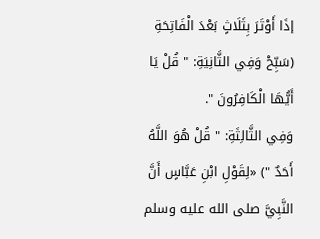إذَا أَوْتَرَ بِثَلَاثٍ بَعْدَ الْفَاتِحَةِ (سَبِّحْ وَفِي الثَّانِيَةِ: " قُلْ يَا أَيُّهَا الْكَافِرُونَ ".
وَفِي الثَّالِثَةِ: " قُلْ هُوَ اللَّهُ أَحَدٌ ") «لِقَوْلِ ابْنِ عَبَّاسٍ أَنَّ النَّبِيَّ صلى الله عليه وسلم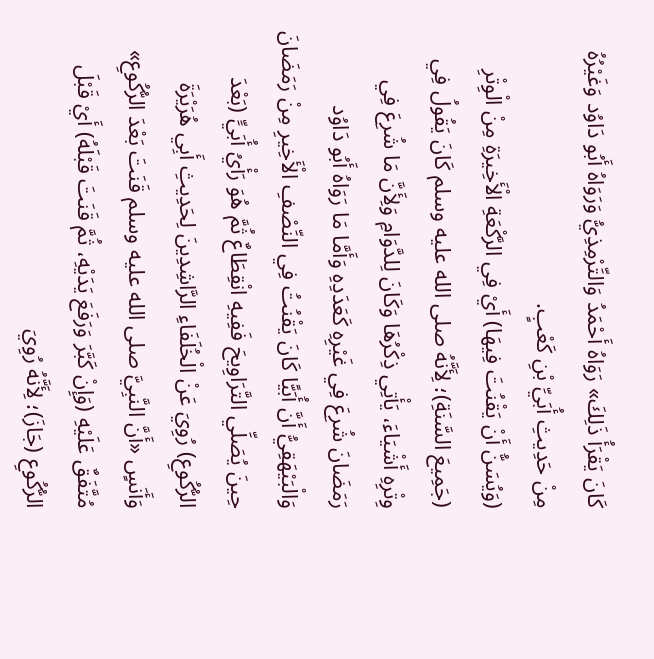كَانَ يَقْرَأُ ذَلِكَ» رَوَاهُ أَحْمَدُ وَالتِّرْمِذِيُّ وَرَوَاهُ أَبُو دَاوُد وَغَيْرُهُ مِنْ حَدِيثِ أُبَيِّ بْنِ كَعْبٍ.
(وَيُسَنُّ أَنْ يَقْنُتَ فِيهَا) أَيْ فِي الرَّكْعَةِ الْأَخِيرَةِ مِنْ الْوِتْرِ (جَمِيعَ السَّنَةِ)؛ لِأَنَّهُ صلى الله عليه وسلم كَانَ يَقُولُ فِي وِتْرِهِ أَشْيَاءَ، يَأْتِي ذِكْرُهَا وَكَانَ لِلدَّوَامِ وَلِأَنَّ مَا شُرِعَ فِي رَمَضَانَ شُرِعَ فِي غَيْرِهِ كَعَدَدِهِ وَأَمَّا مَا رَوَاهُ أَبُو دَاوُد وَالْبَيْهَقِيُّ أَنَّ أُبَيًّا كَانَ يَقْنُتُ فِي النِّصْفِ الْأَخِيرِ مِنْ رَمَضَانَ حِينَ يُصَلِّي التَّرَاوِيحَ فَفِيهِ انْقِطَاعٌ ثُمَّ هُوَ رَأْيُ أُبَيٍّ (بَعْدَ الرُّكُوعِ) رُوِيَ عَنْ الْخُلَفَاءِ الرَّاشِدِينَ لِحَدِيثِ أَبِي هُرَيْرَةَ وَأَنَسٍ «أَنَّ النَّبِيَّ صلى الله عليه وسلم قَنَتَ بَعْدَ الرُّكُوعِ» مُتَّفَقٌ عَلَيْهِ (وَإِنْ كَبَّرَ وَرَفَعَ يَدَيْهِ، ثُمَّ قَنَتَ قَبْلَهُ) أَيْ قَبْلَ الرُّكُوعِ (جَازَ)؛ لِأَنَّهُ رُوِيَ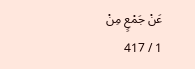عَنْ جَمْعٍ مِنْ
1 / 417